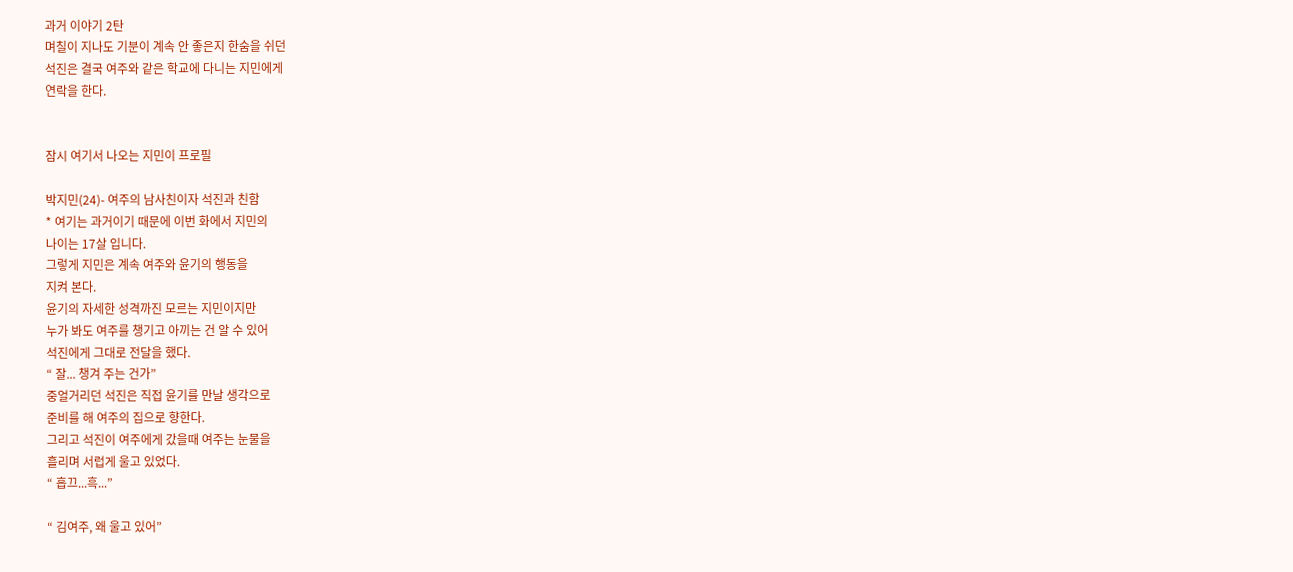과거 이야기 2탄
며칠이 지나도 기분이 계속 안 좋은지 한숨을 쉬던
석진은 결국 여주와 같은 학교에 다니는 지민에게
연락을 한다.


잠시 여기서 나오는 지민이 프로필

박지민(24)- 여주의 남사친이자 석진과 친함
* 여기는 과거이기 때문에 이번 화에서 지민의
나이는 17살 입니다.
그렇게 지민은 계속 여주와 윤기의 행동을
지켜 본다.
윤기의 자세한 성격까진 모르는 지민이지만
누가 봐도 여주를 챙기고 아끼는 건 알 수 있어
석진에게 그대로 전달을 했다.
“ 잘... 챙겨 주는 건가”
중얼거리던 석진은 직접 윤기를 만날 생각으로
준비를 해 여주의 집으로 향한다.
그리고 석진이 여주에게 갔을때 여주는 눈물을
흘리며 서럽게 울고 있었다.
“ 흡끄...흑...”

“ 김여주, 왜 울고 있어”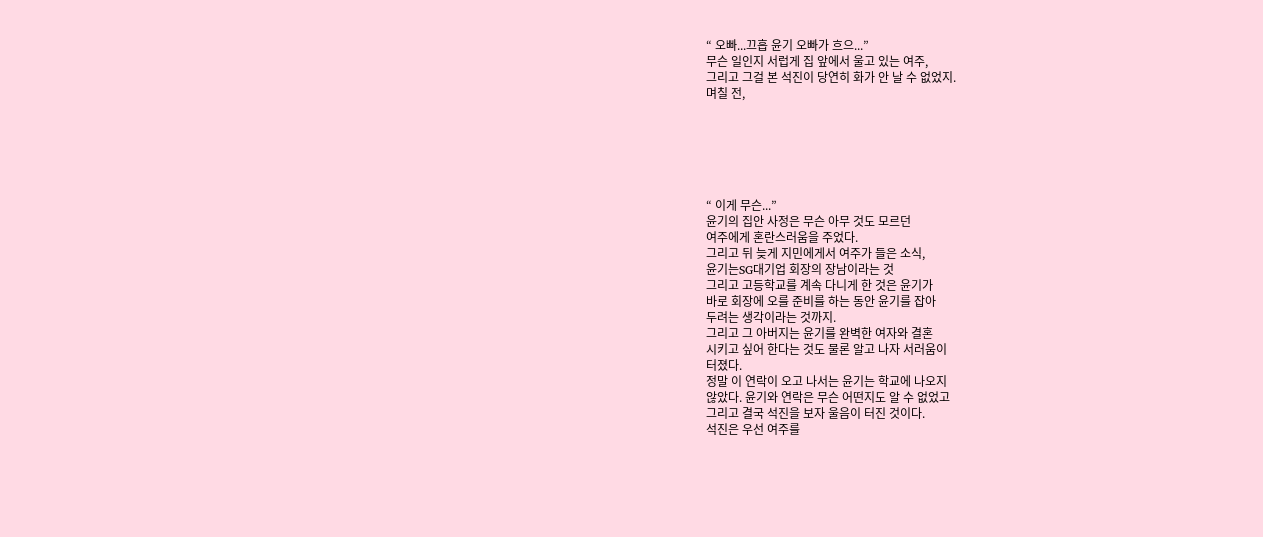“ 오빠...끄흡 윤기 오빠가 흐으...”
무슨 일인지 서럽게 집 앞에서 울고 있는 여주,
그리고 그걸 본 석진이 당연히 화가 안 날 수 없었지.
며칠 전,






“ 이게 무슨...”
윤기의 집안 사정은 무슨 아무 것도 모르던
여주에게 혼란스러움을 주었다.
그리고 뒤 늦게 지민에게서 여주가 들은 소식,
윤기는SG대기업 회장의 장남이라는 것
그리고 고등학교를 계속 다니게 한 것은 윤기가
바로 회장에 오를 준비를 하는 동안 윤기를 잡아
두려는 생각이라는 것까지.
그리고 그 아버지는 윤기를 완벽한 여자와 결혼
시키고 싶어 한다는 것도 물론 알고 나자 서러움이
터졌다.
정말 이 연락이 오고 나서는 윤기는 학교에 나오지
않았다. 윤기와 연락은 무슨 어떤지도 알 수 없었고
그리고 결국 석진을 보자 울음이 터진 것이다.
석진은 우선 여주를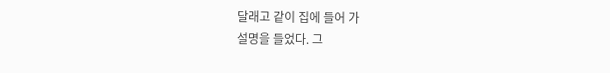달래고 같이 집에 들어 가
설명을 들었다. 그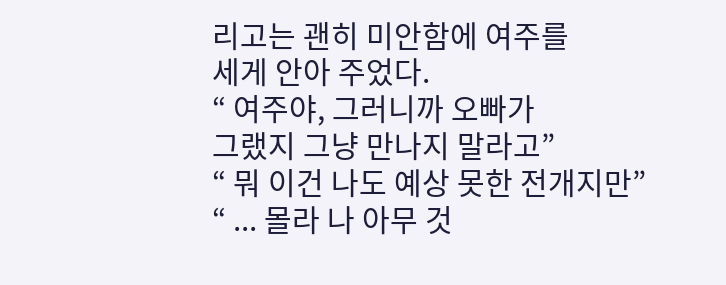리고는 괜히 미안함에 여주를
세게 안아 주었다.
“ 여주야, 그러니까 오빠가
그랬지 그냥 만나지 말라고”
“ 뭐 이건 나도 예상 못한 전개지만”
“ ... 몰라 나 아무 것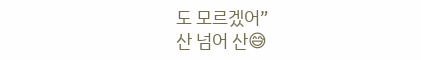도 모르겠어”
산 넘어 산😅